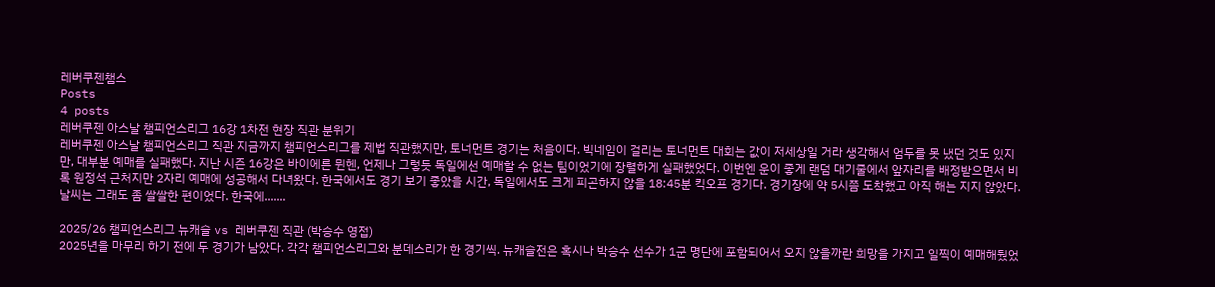레버쿠젠챔스
Posts
4 posts
레버쿠젠 아스날 챔피언스리그 16강 1차전 현장 직관 분위기
레버쿠젠 아스날 챔피언스리그 직관 지금까지 챔피언스리그를 제법 직관했지만, 토너먼트 경기는 처음이다. 빅네임이 걸리는 토너먼트 대회는 값이 저세상일 거라 생각해서 엄두를 못 냈던 것도 있지만, 대부분 예매를 실패했다. 지난 시즌 16강은 바이에른 뮌헨, 언제나 그렇듯 독일에선 예매할 수 없는 팀이었기에 장렬하게 실패했었다. 이번엔 운이 좋게 랜덤 대기줄에서 앞자리를 배정받으면서 비록 원정석 근처지만 2자리 예매에 성공해서 다녀왔다. 한국에서도 경기 보기 좋았을 시간, 독일에서도 크게 피곤하지 않을 18:45분 킥오프 경기다. 경기장에 약 5시쯤 도착했고 아직 해는 지지 않았다. 날씨는 그래도 좀 쌀쌀한 편이었다. 한국에.......

2025/26 챔피언스리그 뉴캐슬 vs 레버쿠젠 직관 (박승수 영접)
2025년을 마무리 하기 전에 두 경기가 남았다. 각각 챔피언스리그와 분데스리가 한 경기씩. 뉴캐슬전은 혹시나 박승수 선수가 1군 명단에 포함되어서 오지 않을까란 희망을 가지고 일찍이 예매해뒀었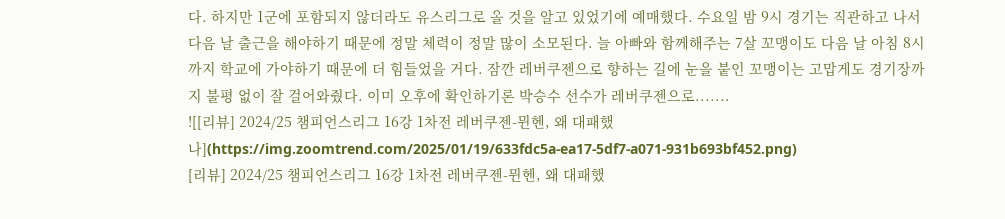다. 하지만 1군에 포함되지 않더라도 유스리그로 올 것을 알고 있었기에 예매했다. 수요일 밤 9시 경기는 직관하고 나서 다음 날 출근을 해야하기 때문에 정말 체력이 정말 많이 소모된다. 늘 아빠와 함께해주는 7살 꼬맹이도 다음 날 아침 8시까지 학교에 가야하기 때문에 더 힘들었을 거다. 잠깐 레버쿠젠으로 향하는 길에 눈을 붙인 꼬맹이는 고맙게도 경기장까지 불평 없이 잘 걸어와줬다. 이미 오후에 확인하기론 박승수 선수가 레버쿠젠으로.......
![[리뷰] 2024/25 챔피언스리그 16강 1차전 레버쿠젠-뮌헨, 왜 대패했나](https://img.zoomtrend.com/2025/01/19/633fdc5a-ea17-5df7-a071-931b693bf452.png)
[리뷰] 2024/25 챔피언스리그 16강 1차전 레버쿠젠-뮌헨, 왜 대패했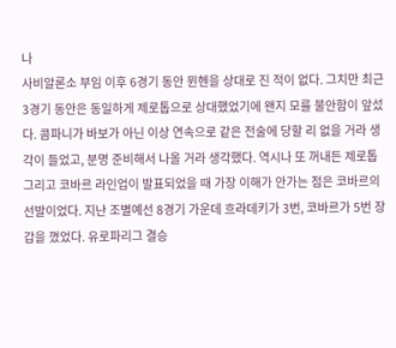나
사비알론소 부임 이후 6경기 동안 뮌헨을 상대로 진 적이 없다. 그치만 최근 3경기 동안은 동일하게 제로톱으로 상대했었기에 왠지 모를 불안함이 앞섰다. 콤파니가 바보가 아닌 이상 연속으로 같은 전술에 당할 리 없을 거라 생각이 들었고, 분명 준비해서 나올 거라 생각했다. 역시나 또 꺼내든 제로톱 그리고 코바르 라인업이 발표되었을 때 가장 이해가 안가는 점은 코바르의 선발이었다. 지난 조별예선 8경기 가운데 흐라데키가 3번, 코바르가 5번 장갑을 꼈었다. 유로파리그 결승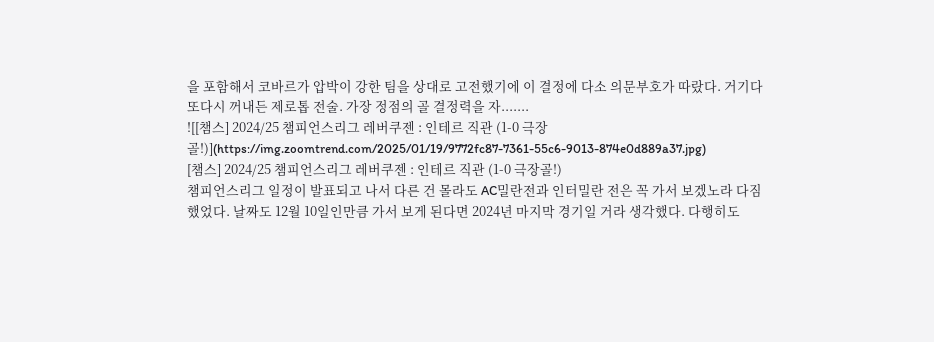을 포함해서 코바르가 압박이 강한 팀을 상대로 고전했기에 이 결정에 다소 의문부호가 따랐다. 거기다 또다시 꺼내든 제로톱 전술. 가장 정점의 골 결정력을 자.......
![[챔스] 2024/25 챔피언스리그 레버쿠젠 : 인테르 직관 (1-0 극장골!)](https://img.zoomtrend.com/2025/01/19/9772fc87-7361-55c6-9013-874e0d889a37.jpg)
[챔스] 2024/25 챔피언스리그 레버쿠젠 : 인테르 직관 (1-0 극장골!)
챔피언스리그 일정이 발표되고 나서 다른 건 몰라도 AC밀란전과 인터밀란 전은 꼭 가서 보겠노라 다짐했었다. 날짜도 12월 10일인만큼 가서 보게 된다면 2024년 마지막 경기일 거라 생각했다. 다행히도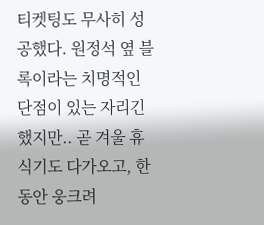티켓팅도 무사히 성공했다. 원정석 옆 블록이라는 치명적인 단점이 있는 자리긴 했지만.. 곧 겨울 휴식기도 다가오고, 한동안 웅크려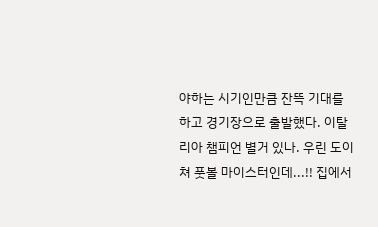야하는 시기인만큼 잔뜩 기대를 하고 경기장으로 출발했다. 이탈리아 챔피언 별거 있나. 우린 도이쳐 풋볼 마이스터인데...!! 집에서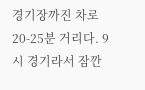경기장까진 차로 20-25분 거리다. 9시 경기라서 잠깐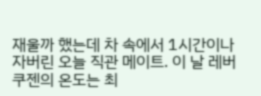재울까 했는데 차 속에서 1시간이나 자버린 오늘 직관 메이트. 이 날 레버쿠젠의 온도는 최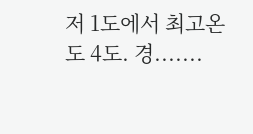저 1도에서 최고온도 4도. 경.......